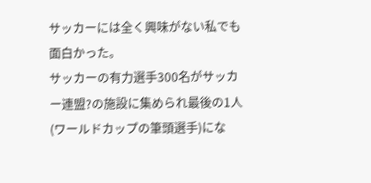サッカーには全く興味がない私でも面白かった。
サッカーの有力選手300名がサッカー連盟?の施設に集められ最後の1人(ワールドカップの筆頭選手)にな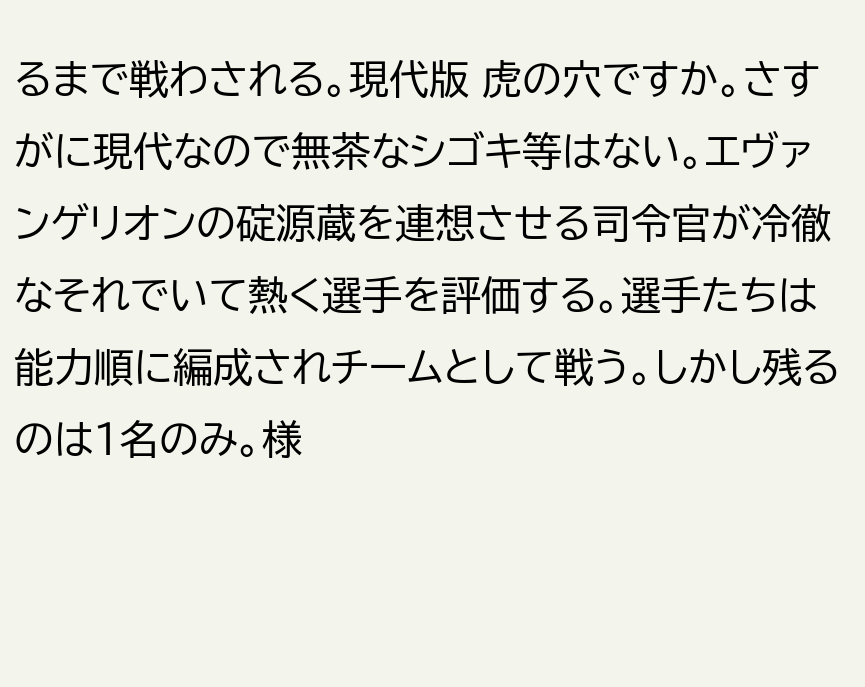るまで戦わされる。現代版 虎の穴ですか。さすがに現代なので無茶なシゴキ等はない。エヴァンゲリオンの碇源蔵を連想させる司令官が冷徹なそれでいて熱く選手を評価する。選手たちは能力順に編成されチームとして戦う。しかし残るのは1名のみ。様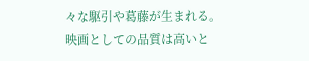々な駆引や葛藤が生まれる。
映画としての品質は高いと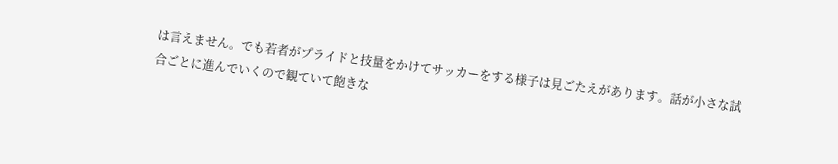は言えません。でも若者がプライドと技量をかけてサッカーをする様子は見ごたえがあります。話が小さな試合ごとに進んでいくので観ていて飽きな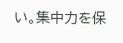い。集中力を保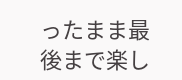ったまま最後まで楽し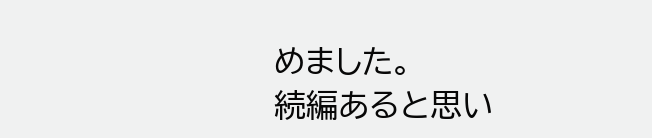めました。
続編あると思い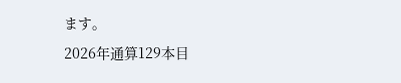ます。
2026年通算129本目